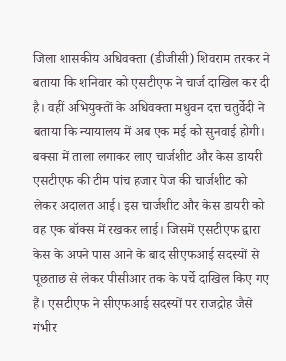जिला शासकीय अधिवक्ता (डीजीसी) शिवराम तरकर ने बताया कि शनिवार को एसटीएफ ने चार्ज दाखिल कर दी है। वहीं अभियुक्तों के अधिवक्ता मधुवन दत्त चतुर्वेदी ने बताया कि न्यायालय में अब एक मई को सुनवाई होगी।
बक्सा में ताला लगाकर लाए चार्जशीट और केस डायरी
एसटीएफ की टीम पांच हजार पेज की चार्जशीट को लेकर अदालत आई। इस चार्जशीट और केस डायरी को वह एक बॉक्स में रखकर लाई। जिसमें एसटीएफ द्वारा केस के अपने पास आने के बाद सीएफआई सदस्यों से पूछताछ से लेकर पीसीआर तक के पर्चे दाखिल किए गए हैं। एसटीएफ ने सीएफआई सदस्यों पर राजद्रोह जैसे गंभीर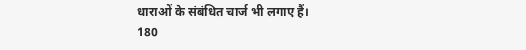धाराओं के संबंधित चार्ज भी लगाए हैं।
180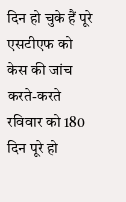दिन हो चुके हैं पूरे
एसटीएफ को केस की जांच करते-करते रविवार को 180 दिन पूरे हो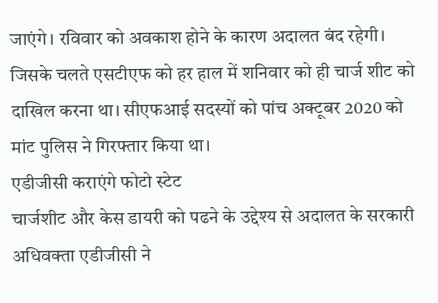जाएंगे। रविवार को अवकाश होने के कारण अदालत बंद रहेगी। जिसके चलते एसटीएफ को हर हाल में शनिवार को ही चार्ज शीट को दाखिल करना था। सीएफआई सदस्यों को पांच अक्टूबर 2020 को मांट पुलिस ने गिरफ्तार किया था।
एडीजीसी कराएंगे फोटो स्टेट
चार्जशीट और केस डायरी को पढने के उद्देश्य से अदालत के सरकारी अधिवक्ता एडीजीसी ने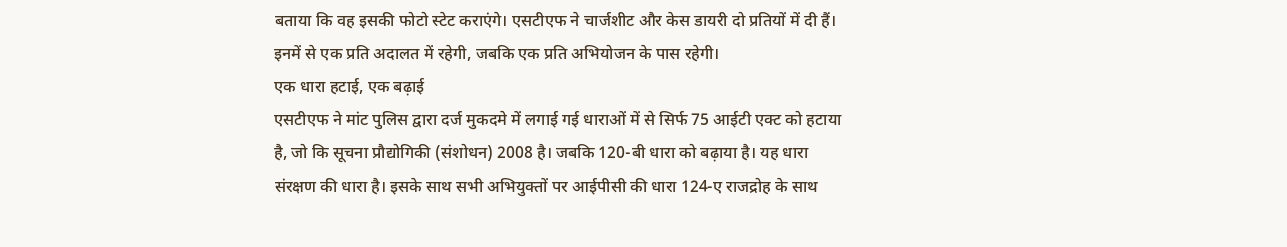बताया कि वह इसकी फोटो स्टेट कराएंगे। एसटीएफ ने चार्जशीट और केस डायरी दो प्रतियों में दी हैं। इनमें से एक प्रति अदालत में रहेगी, जबकि एक प्रति अभियोजन के पास रहेगी।
एक धारा हटाई, एक बढ़ाई
एसटीएफ ने मांट पुलिस द्वारा दर्ज मुकदमे में लगाई गई धाराओं में से सिर्फ 75 आईटी एक्ट को हटाया है, जो कि सूचना प्रौद्योगिकी (संशोधन) 2008 है। जबकि 120-बी धारा को बढ़ाया है। यह धारा संरक्षण की धारा है। इसके साथ सभी अभियुक्तों पर आईपीसी की धारा 124-ए राजद्रोह के साथ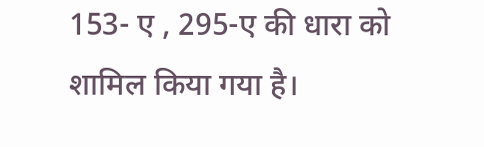153- ए , 295-ए की धारा को शामिल किया गया है।